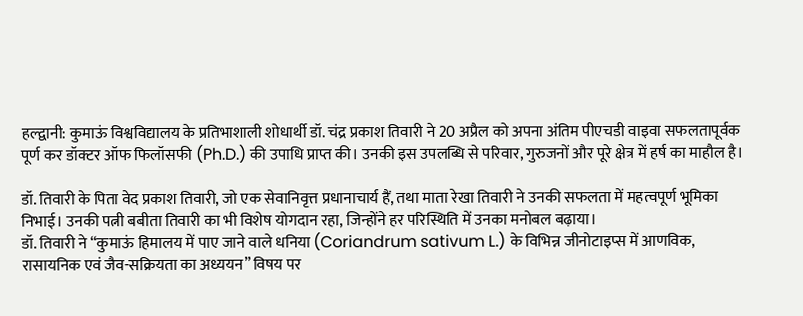हल्द्वानी: कुमाऊं विश्वविद्यालय के प्रतिभाशाली शोधार्थी डॉ. चंद्र प्रकाश तिवारी ने 20 अप्रैल को अपना अंतिम पीएचडी वाइवा सफलतापूर्वक पूर्ण कर डॉक्टर ऑफ फिलॉसफी (Ph.D.) की उपाधि प्राप्त की। उनकी इस उपलब्धि से परिवार, गुरुजनों और पूरे क्षेत्र में हर्ष का माहौल है।

डॉ. तिवारी के पिता वेद प्रकाश तिवारी, जो एक सेवानिवृत्त प्रधानाचार्य हैं, तथा माता रेखा तिवारी ने उनकी सफलता में महत्वपूर्ण भूमिका निभाई। उनकी पत्नी बबीता तिवारी का भी विशेष योगदान रहा, जिन्होंने हर परिस्थिति में उनका मनोबल बढ़ाया।
डॉ. तिवारी ने “कुमाऊं हिमालय में पाए जाने वाले धनिया (Coriandrum sativum L.) के विभिन्न जीनोटाइप्स में आणविक, रासायनिक एवं जैव-सक्रियता का अध्ययन” विषय पर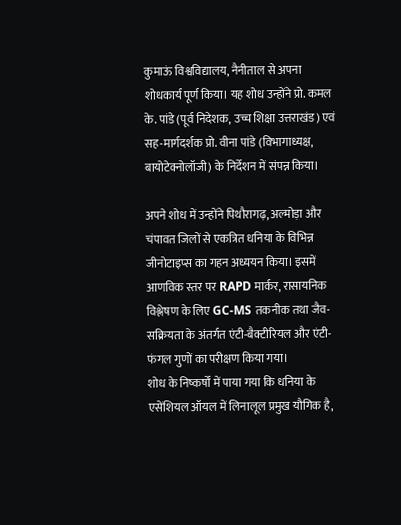कुमाऊं विश्वविद्यालय, नैनीताल से अपना शोधकार्य पूर्ण किया। यह शोध उन्होंने प्रो. कमल के. पांडे (पूर्व निदेशक, उच्च शिक्षा उत्तराखंड) एवं सह-मार्गदर्शक प्रो. वीना पांडे (विभागाध्यक्ष, बायोटेक्नोलॉजी) के निर्देशन में संपन्न किया।

अपने शोध में उन्होंने पिथौरागढ़, अल्मोड़ा और चंपावत जिलों से एकत्रित धनिया के विभिन्न जीनोटाइप्स का गहन अध्ययन किया। इसमें आणविक स्तर पर RAPD मार्कर, रासायनिक विश्लेषण के लिए GC-MS तकनीक तथा जैव-सक्रियता के अंतर्गत एंटी-बैक्टीरियल और एंटी-फंगल गुणों का परीक्षण किया गया।
शोध के निष्कर्षों में पाया गया कि धनिया के एसेंशियल ऑयल में लिनालूल प्रमुख यौगिक है,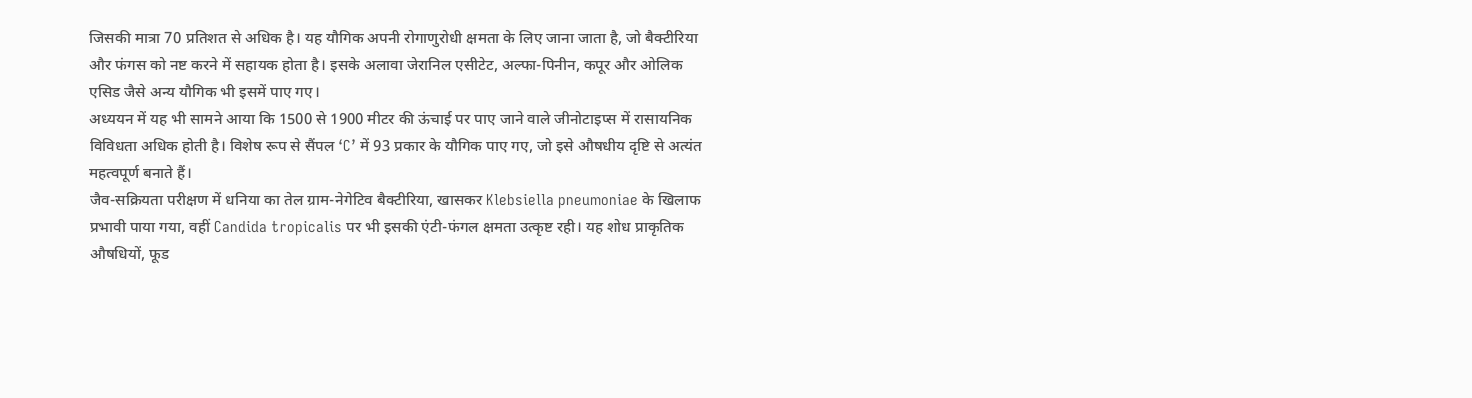जिसकी मात्रा 70 प्रतिशत से अधिक है। यह यौगिक अपनी रोगाणुरोधी क्षमता के लिए जाना जाता है, जो बैक्टीरिया और फंगस को नष्ट करने में सहायक होता है। इसके अलावा जेरानिल एसीटेट, अल्फा-पिनीन, कपूर और ओलिक एसिड जैसे अन्य यौगिक भी इसमें पाए गए।
अध्ययन में यह भी सामने आया कि 1500 से 1900 मीटर की ऊंचाई पर पाए जाने वाले जीनोटाइप्स में रासायनिक विविधता अधिक होती है। विशेष रूप से सैंपल ‘C’ में 93 प्रकार के यौगिक पाए गए, जो इसे औषधीय दृष्टि से अत्यंत महत्वपूर्ण बनाते हैं।
जैव-सक्रियता परीक्षण में धनिया का तेल ग्राम-नेगेटिव बैक्टीरिया, खासकर Klebsiella pneumoniae के खिलाफ प्रभावी पाया गया, वहीं Candida tropicalis पर भी इसकी एंटी-फंगल क्षमता उत्कृष्ट रही। यह शोध प्राकृतिक औषधियों, फूड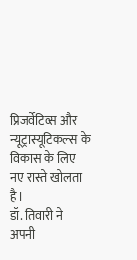प्रिजर्वेटिव्स और न्यूट्रास्यूटिकल्स के विकास के लिए नए रास्ते खोलता है।
डॉ. तिवारी ने अपनी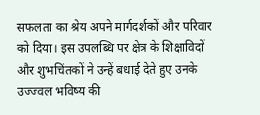सफलता का श्रेय अपने मार्गदर्शकों और परिवार को दिया। इस उपलब्धि पर क्षेत्र के शिक्षाविदों और शुभचिंतकों ने उन्हें बधाई देते हुए उनके उज्ज्वल भविष्य की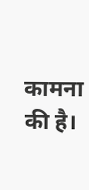कामना की है।